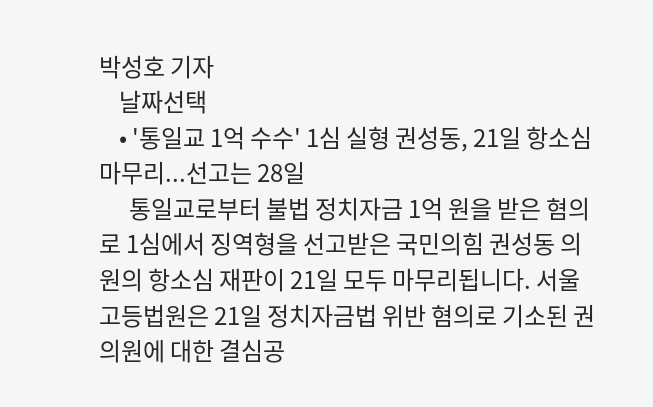박성호 기자
    날짜선택
    • '통일교 1억 수수' 1심 실형 권성동, 21일 항소심 마무리...선고는 28일
      통일교로부터 불법 정치자금 1억 원을 받은 혐의로 1심에서 징역형을 선고받은 국민의힘 권성동 의원의 항소심 재판이 21일 모두 마무리됩니다. 서울고등법원은 21일 정치자금법 위반 혐의로 기소된 권 의원에 대한 결심공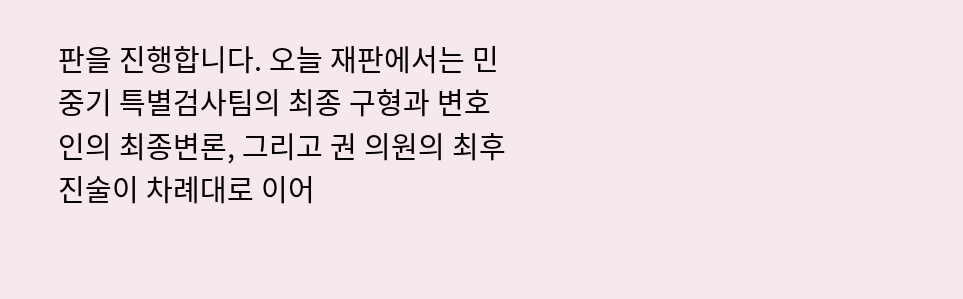판을 진행합니다. 오늘 재판에서는 민중기 특별검사팀의 최종 구형과 변호인의 최종변론, 그리고 권 의원의 최후진술이 차례대로 이어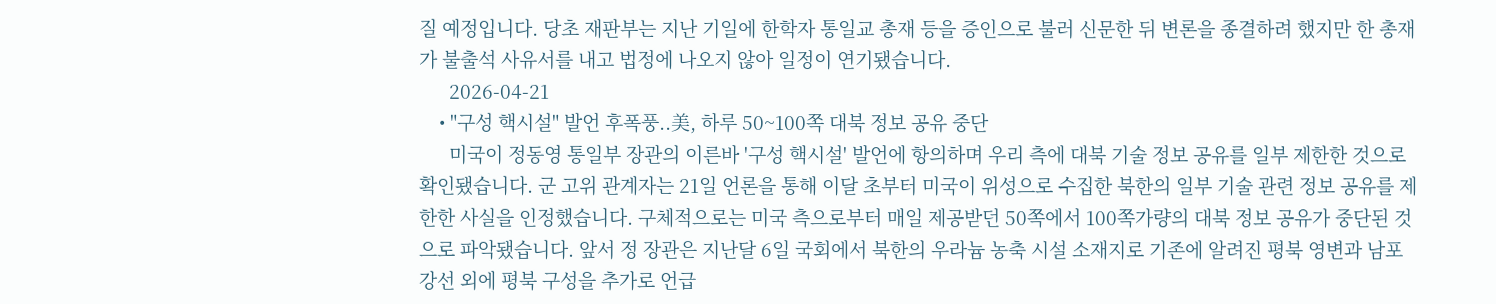질 예정입니다. 당초 재판부는 지난 기일에 한학자 통일교 총재 등을 증인으로 불러 신문한 뒤 변론을 종결하려 했지만 한 총재가 불출석 사유서를 내고 법정에 나오지 않아 일정이 연기됐습니다.
      2026-04-21
    • "구성 핵시설" 발언 후폭풍..美, 하루 50~100쪽 대북 정보 공유 중단
      미국이 정동영 통일부 장관의 이른바 '구성 핵시설' 발언에 항의하며 우리 측에 대북 기술 정보 공유를 일부 제한한 것으로 확인됐습니다. 군 고위 관계자는 21일 언론을 통해 이달 초부터 미국이 위성으로 수집한 북한의 일부 기술 관련 정보 공유를 제한한 사실을 인정했습니다. 구체적으로는 미국 측으로부터 매일 제공받던 50쪽에서 100쪽가량의 대북 정보 공유가 중단된 것으로 파악됐습니다. 앞서 정 장관은 지난달 6일 국회에서 북한의 우라늄 농축 시설 소재지로 기존에 알려진 평북 영변과 남포 강선 외에 평북 구성을 추가로 언급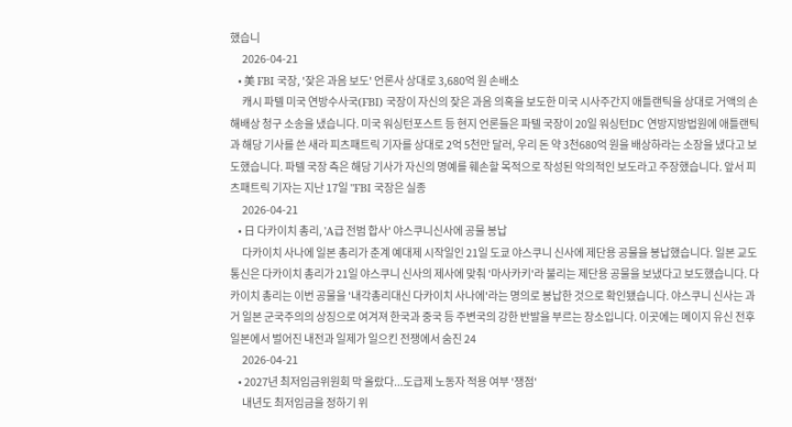했습니
      2026-04-21
    • 美 FBI 국장, '잦은 과음 보도' 언론사 상대로 3,680억 원 손배소
      캐시 파텔 미국 연방수사국(FBI) 국장이 자신의 잦은 과음 의혹을 보도한 미국 시사주간지 애틀랜틱을 상대로 거액의 손해배상 청구 소송을 냈습니다. 미국 워싱턴포스트 등 현지 언론들은 파텔 국장이 20일 워싱턴DC 연방지방법원에 애틀랜틱과 해당 기사를 쓴 새라 피츠패트릭 기자를 상대로 2억 5천만 달러, 우리 돈 약 3천680억 원을 배상하라는 소장을 냈다고 보도했습니다. 파텔 국장 측은 해당 기사가 자신의 명예를 훼손할 목적으로 작성된 악의적인 보도라고 주장했습니다. 앞서 피츠패트릭 기자는 지난 17일 "FBI 국장은 실종
      2026-04-21
    • 日 다카이치 총리, 'A급 전범 합사' 야스쿠니신사에 공물 봉납
      다카이치 사나에 일본 총리가 춘계 예대제 시작일인 21일 도쿄 야스쿠니 신사에 제단용 공물을 봉납했습니다. 일본 교도 통신은 다카이치 총리가 21일 야스쿠니 신사의 제사에 맞춰 '마사카키'라 불리는 제단용 공물을 보냈다고 보도했습니다. 다카이치 총리는 이번 공물을 '내각총리대신 다카이치 사나에'라는 명의로 봉납한 것으로 확인됐습니다. 야스쿠니 신사는 과거 일본 군국주의의 상징으로 여겨져 한국과 중국 등 주변국의 강한 반발을 부르는 장소입니다. 이곳에는 메이지 유신 전후 일본에서 벌어진 내전과 일제가 일으킨 전쟁에서 숨진 24
      2026-04-21
    • 2027년 최저임금위원회 막 올랐다...도급제 노동자 적용 여부 '쟁점'
      내년도 최저임금을 정하기 위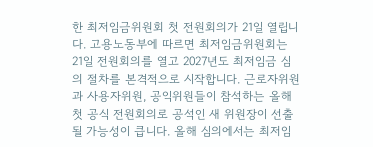한 최저임금위원회 첫 전원회의가 21일 열립니다. 고용노동부에 따르면 최저임금위원회는 21일 전원회의를 열고 2027년도 최저임금 심의 절차를 본격적으로 시작합니다. 근로자위원과 사용자위원, 공익위원들이 참석하는 올해 첫 공식 전원회의로 공석인 새 위원장이 선출될 가능성이 큽니다. 올해 심의에서는 최저임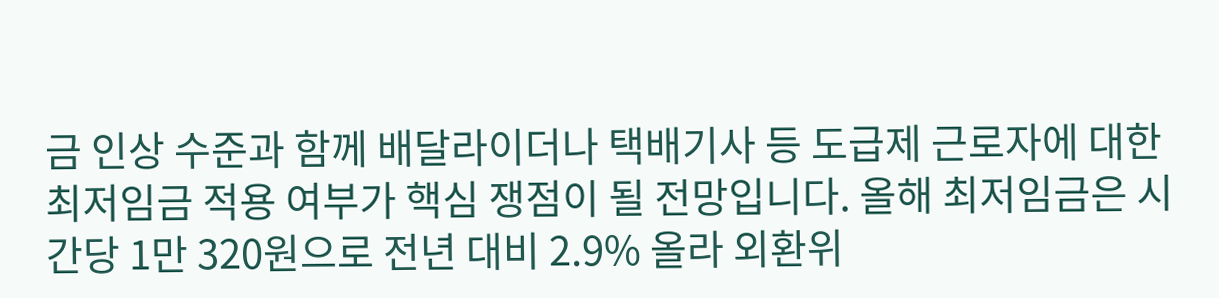금 인상 수준과 함께 배달라이더나 택배기사 등 도급제 근로자에 대한 최저임금 적용 여부가 핵심 쟁점이 될 전망입니다. 올해 최저임금은 시간당 1만 320원으로 전년 대비 2.9% 올라 외환위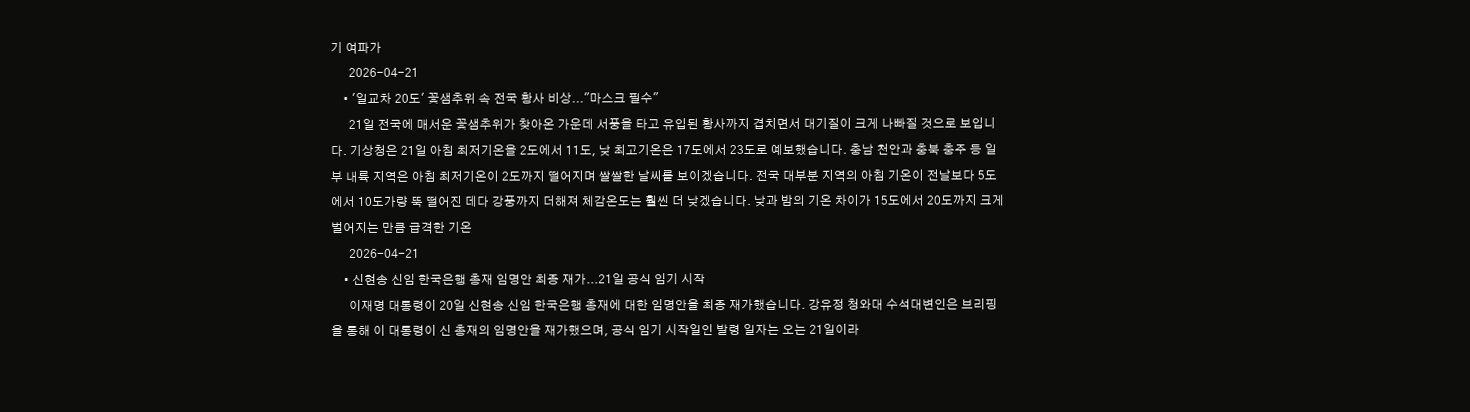기 여파가
      2026-04-21
    • '일교차 20도' 꽃샘추위 속 전국 황사 비상..."마스크 필수"
      21일 전국에 매서운 꽃샘추위가 찾아온 가운데 서풍을 타고 유입된 황사까지 겹치면서 대기질이 크게 나빠질 것으로 보입니다. 기상청은 21일 아침 최저기온을 2도에서 11도, 낮 최고기온은 17도에서 23도로 예보했습니다. 충남 천안과 충북 충주 등 일부 내륙 지역은 아침 최저기온이 2도까지 떨어지며 쌀쌀한 날씨를 보이겠습니다. 전국 대부분 지역의 아침 기온이 전날보다 5도에서 10도가량 뚝 떨어진 데다 강풍까지 더해져 체감온도는 훨씬 더 낮겠습니다. 낮과 밤의 기온 차이가 15도에서 20도까지 크게 벌어지는 만큼 급격한 기온
      2026-04-21
    • 신현송 신임 한국은행 총재 임명안 최종 재가...21일 공식 임기 시작
      이재명 대통령이 20일 신현송 신임 한국은행 총재에 대한 임명안을 최종 재가했습니다. 강유정 청와대 수석대변인은 브리핑을 통해 이 대통령이 신 총재의 임명안을 재가했으며, 공식 임기 시작일인 발령 일자는 오는 21일이라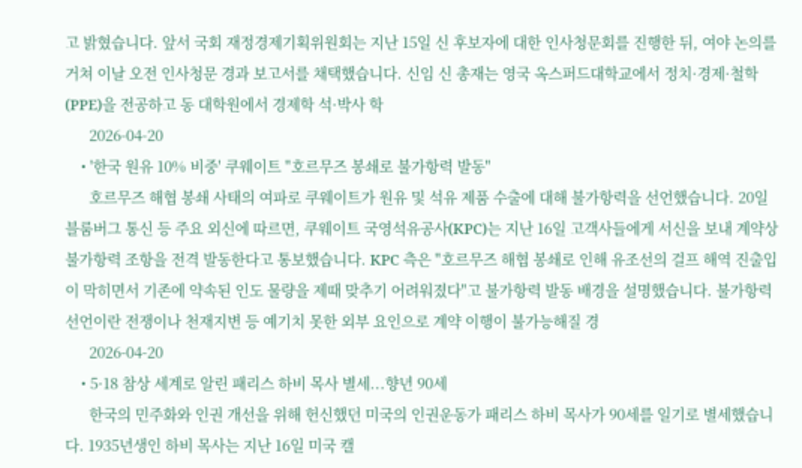고 밝혔습니다. 앞서 국회 재정경제기획위원회는 지난 15일 신 후보자에 대한 인사청문회를 진행한 뒤, 여야 논의를 거쳐 이날 오전 인사청문 경과 보고서를 채택했습니다. 신임 신 총재는 영국 옥스퍼드대학교에서 정치·경제·철학(PPE)을 전공하고 동 대학원에서 경제학 석·박사 학
      2026-04-20
    • '한국 원유 10% 비중' 쿠웨이트 "호르무즈 봉쇄로 불가항력 발동"
      호르무즈 해협 봉쇄 사태의 여파로 쿠웨이트가 원유 및 석유 제품 수출에 대해 불가항력을 선언했습니다. 20일 블룸버그 통신 등 주요 외신에 따르면, 쿠웨이트 국영석유공사(KPC)는 지난 16일 고객사들에게 서신을 보내 계약상 불가항력 조항을 전격 발동한다고 통보했습니다. KPC 측은 "호르무즈 해협 봉쇄로 인해 유조선의 걸프 해역 진출입이 막히면서 기존에 약속된 인도 물량을 제때 맞추기 어려워졌다"고 불가항력 발동 배경을 설명했습니다. 불가항력 선언이란 전쟁이나 천재지변 등 예기치 못한 외부 요인으로 계약 이행이 불가능해질 경
      2026-04-20
    • 5·18 참상 세계로 알린 패리스 하비 목사 별세...향년 90세
      한국의 민주화와 인권 개선을 위해 헌신했던 미국의 인권운동가 패리스 하비 목사가 90세를 일기로 별세했습니다. 1935년생인 하비 목사는 지난 16일 미국 캘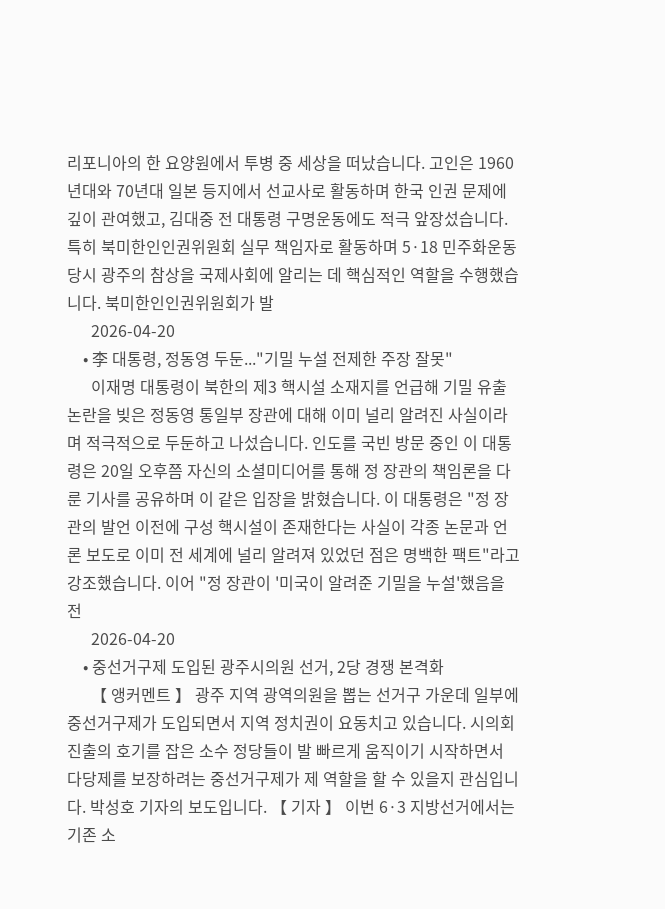리포니아의 한 요양원에서 투병 중 세상을 떠났습니다. 고인은 1960년대와 70년대 일본 등지에서 선교사로 활동하며 한국 인권 문제에 깊이 관여했고, 김대중 전 대통령 구명운동에도 적극 앞장섰습니다. 특히 북미한인인권위원회 실무 책임자로 활동하며 5·18 민주화운동 당시 광주의 참상을 국제사회에 알리는 데 핵심적인 역할을 수행했습니다. 북미한인인권위원회가 발
      2026-04-20
    • 李 대통령, 정동영 두둔..."기밀 누설 전제한 주장 잘못"
      이재명 대통령이 북한의 제3 핵시설 소재지를 언급해 기밀 유출 논란을 빚은 정동영 통일부 장관에 대해 이미 널리 알려진 사실이라며 적극적으로 두둔하고 나섰습니다. 인도를 국빈 방문 중인 이 대통령은 20일 오후쯤 자신의 소셜미디어를 통해 정 장관의 책임론을 다룬 기사를 공유하며 이 같은 입장을 밝혔습니다. 이 대통령은 "정 장관의 발언 이전에 구성 핵시설이 존재한다는 사실이 각종 논문과 언론 보도로 이미 전 세계에 널리 알려져 있었던 점은 명백한 팩트"라고 강조했습니다. 이어 "정 장관이 '미국이 알려준 기밀을 누설'했음을 전
      2026-04-20
    • 중선거구제 도입된 광주시의원 선거, 2당 경쟁 본격화
      【 앵커멘트 】 광주 지역 광역의원을 뽑는 선거구 가운데 일부에 중선거구제가 도입되면서 지역 정치권이 요동치고 있습니다. 시의회 진출의 호기를 잡은 소수 정당들이 발 빠르게 움직이기 시작하면서 다당제를 보장하려는 중선거구제가 제 역할을 할 수 있을지 관심입니다. 박성호 기자의 보도입니다. 【 기자 】 이번 6·3 지방선거에서는 기존 소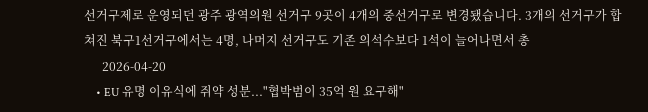선거구제로 운영되던 광주 광역의원 선거구 9곳이 4개의 중선거구로 변경됐습니다. 3개의 선거구가 합쳐진 북구1선거구에서는 4명, 나머지 선거구도 기존 의석수보다 1석이 늘어나면서 총
      2026-04-20
    • EU 유명 이유식에 쥐약 성분..."협박범이 35억 원 요구해"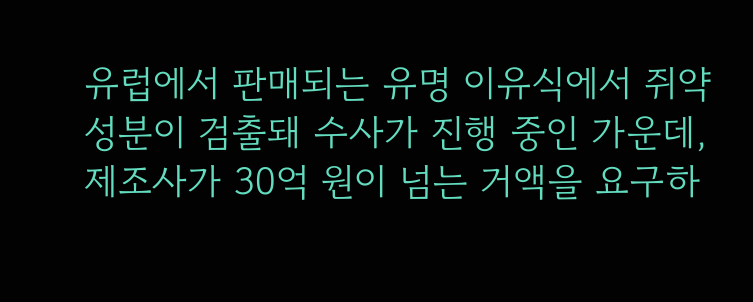유럽에서 판매되는 유명 이유식에서 쥐약 성분이 검출돼 수사가 진행 중인 가운데, 제조사가 30억 원이 넘는 거액을 요구하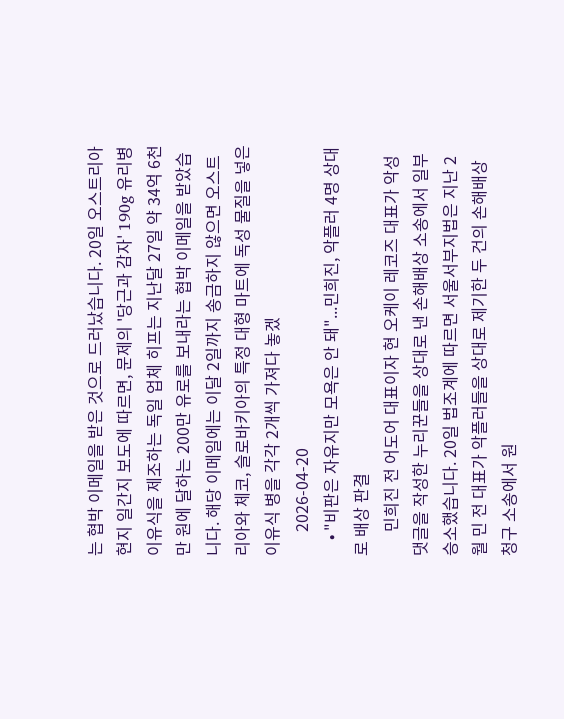는 협박 이메일을 받은 것으로 드러났습니다. 20일 오스트리아 현지 일간지 보도에 따르면, 문제의 '당근과 감자' 190g 유리병 이유식을 제조하는 독일 업체 히프는 지난달 27일 약 34억 6천만 원에 달하는 200만 유로를 보내라는 협박 이메일을 받았습니다. 해당 이메일에는 이달 2일까지 송금하지 않으면 오스트리아와 체코, 슬로바키아의 특정 대형 마트에 독성 물질을 넣은 이유식 병을 각각 2개씩 가져다 놓겠
      2026-04-20
    • "비판은 자유지만 모욕은 안 돼"...민희진, 악플러 4명 상대로 배상 판결
      민희진 전 어도어 대표이자 현 오케이 레코즈 대표가 악성 댓글을 작성한 누리꾼들을 상대로 낸 손해배상 소송에서 일부 승소했습니다. 20일 법조계에 따르면 서울서부지법은 지난 2월 민 전 대표가 악플러들을 상대로 제기한 두 건의 손해배상 청구 소송에서 원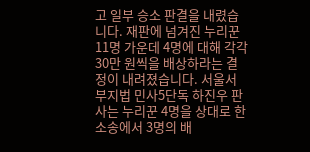고 일부 승소 판결을 내렸습니다. 재판에 넘겨진 누리꾼 11명 가운데 4명에 대해 각각 30만 원씩을 배상하라는 결정이 내려졌습니다. 서울서부지법 민사5단독 하진우 판사는 누리꾼 4명을 상대로 한 소송에서 3명의 배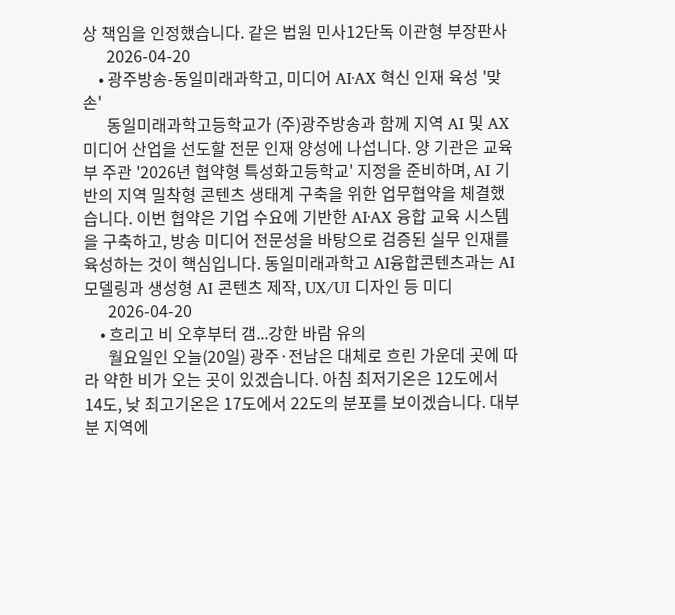상 책임을 인정했습니다. 같은 법원 민사12단독 이관형 부장판사
      2026-04-20
    • 광주방송-동일미래과학고, 미디어 AI·AX 혁신 인재 육성 '맞손'
      동일미래과학고등학교가 (주)광주방송과 함께 지역 AI 및 AX 미디어 산업을 선도할 전문 인재 양성에 나섭니다. 양 기관은 교육부 주관 '2026년 협약형 특성화고등학교' 지정을 준비하며, AI 기반의 지역 밀착형 콘텐츠 생태계 구축을 위한 업무협약을 체결했습니다. 이번 협약은 기업 수요에 기반한 AI·AX 융합 교육 시스템을 구축하고, 방송 미디어 전문성을 바탕으로 검증된 실무 인재를 육성하는 것이 핵심입니다. 동일미래과학고 AI융합콘텐츠과는 AI 모델링과 생성형 AI 콘텐츠 제작, UX/UI 디자인 등 미디
      2026-04-20
    • 흐리고 비 오후부터 갬...강한 바람 유의
      월요일인 오늘(20일) 광주·전남은 대체로 흐린 가운데 곳에 따라 약한 비가 오는 곳이 있겠습니다. 아침 최저기온은 12도에서 14도, 낮 최고기온은 17도에서 22도의 분포를 보이겠습니다. 대부분 지역에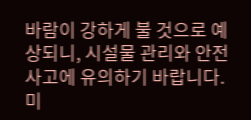바람이 강하게 불 것으로 예상되니, 시설물 관리와 안전사고에 유의하기 바랍니다. 미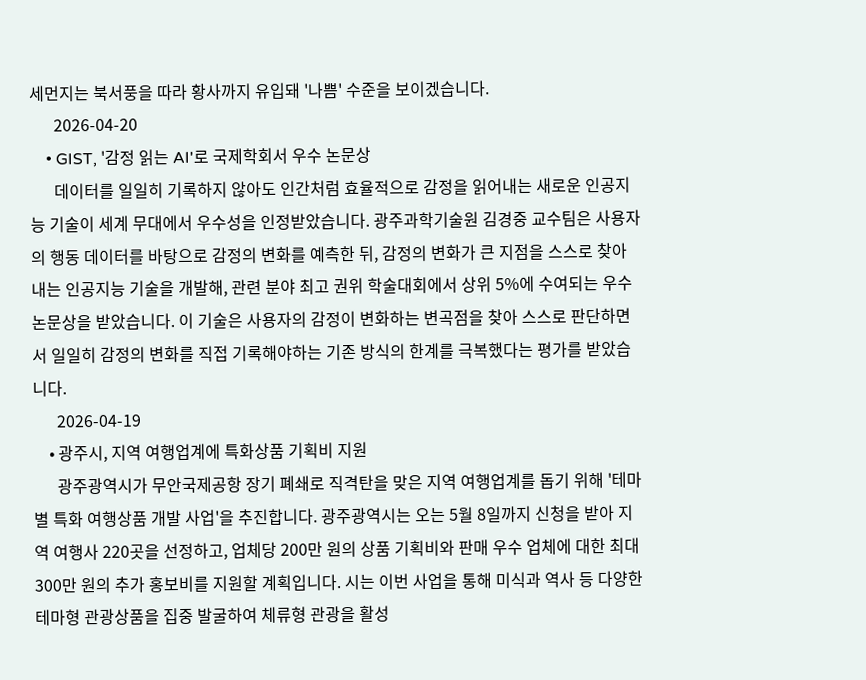세먼지는 북서풍을 따라 황사까지 유입돼 '나쁨' 수준을 보이겠습니다.
      2026-04-20
    • GIST, '감정 읽는 AI'로 국제학회서 우수 논문상
      데이터를 일일히 기록하지 않아도 인간처럼 효율적으로 감정을 읽어내는 새로운 인공지능 기술이 세계 무대에서 우수성을 인정받았습니다. 광주과학기술원 김경중 교수팀은 사용자의 행동 데이터를 바탕으로 감정의 변화를 예측한 뒤, 감정의 변화가 큰 지점을 스스로 찾아내는 인공지능 기술을 개발해, 관련 분야 최고 권위 학술대회에서 상위 5%에 수여되는 우수 논문상을 받았습니다. 이 기술은 사용자의 감정이 변화하는 변곡점을 찾아 스스로 판단하면서 일일히 감정의 변화를 직접 기록해야하는 기존 방식의 한계를 극복했다는 평가를 받았습니다.
      2026-04-19
    • 광주시, 지역 여행업계에 특화상품 기획비 지원
      광주광역시가 무안국제공항 장기 폐쇄로 직격탄을 맞은 지역 여행업계를 돕기 위해 '테마별 특화 여행상품 개발 사업'을 추진합니다. 광주광역시는 오는 5월 8일까지 신청을 받아 지역 여행사 220곳을 선정하고, 업체당 200만 원의 상품 기획비와 판매 우수 업체에 대한 최대 300만 원의 추가 홍보비를 지원할 계획입니다. 시는 이번 사업을 통해 미식과 역사 등 다양한 테마형 관광상품을 집중 발굴하여 체류형 관광을 활성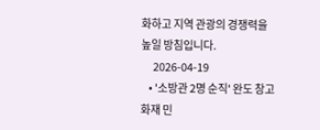화하고 지역 관광의 경쟁력을 높일 방침입니다.
      2026-04-19
    • '소방관 2명 순직' 완도 창고 화재 민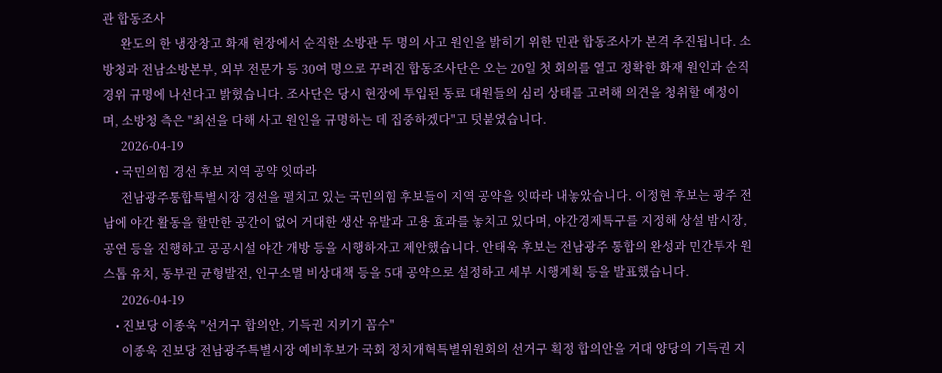관 합동조사
      완도의 한 냉장창고 화재 현장에서 순직한 소방관 두 명의 사고 원인을 밝히기 위한 민관 합동조사가 본격 추진됩니다. 소방청과 전남소방본부, 외부 전문가 등 30여 명으로 꾸려진 합동조사단은 오는 20일 첫 회의를 열고 정확한 화재 원인과 순직 경위 규명에 나선다고 밝혔습니다. 조사단은 당시 현장에 투입된 동료 대원들의 심리 상태를 고려해 의견을 청취할 예정이며, 소방청 측은 "최선을 다해 사고 원인을 규명하는 데 집중하겠다"고 덧붙였습니다.
      2026-04-19
    • 국민의힘 경선 후보 지역 공약 잇따라
      전남광주통합특별시장 경선을 펼치고 있는 국민의힘 후보들이 지역 공약을 잇따라 내놓았습니다. 이정현 후보는 광주 전남에 야간 활동을 할만한 공간이 없어 거대한 생산 유발과 고용 효과를 놓치고 있다며, 야간경제특구를 지정해 상설 밤시장, 공연 등을 진행하고 공공시설 야간 개방 등을 시행하자고 제안했습니다. 안태욱 후보는 전남광주 통합의 완성과 민간투자 원스톱 유치, 동부권 균형발전, 인구소멸 비상대책 등을 5대 공약으로 설정하고 세부 시행계획 등을 발표했습니다.
      2026-04-19
    • 진보당 이종욱 "선거구 합의안, 기득권 지키기 꼼수"
      이종욱 진보당 전남광주특별시장 예비후보가 국회 정치개혁특별위원회의 선거구 획정 합의안을 거대 양당의 기득권 지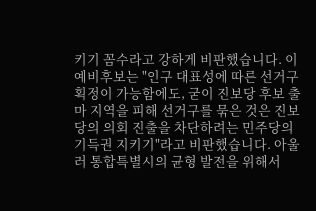키기 꼼수라고 강하게 비판했습니다. 이 예비후보는 "인구 대표성에 따른 선거구 획정이 가능함에도, 굳이 진보당 후보 출마 지역을 피해 선거구를 묶은 것은 진보당의 의회 진출을 차단하려는 민주당의 기득권 지키기"라고 비판했습니다. 아울러 통합특별시의 균형 발전을 위해서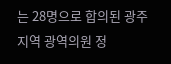는 28명으로 합의된 광주 지역 광역의원 정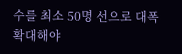수를 최소 50명 선으로 대폭 확대해야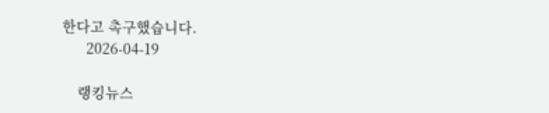한다고 촉구했습니다.
      2026-04-19

    랭킹뉴스